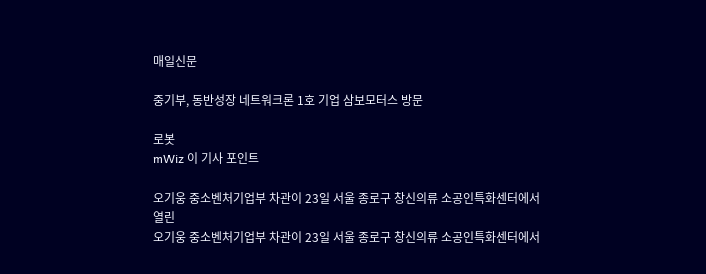매일신문

중기부, 동반성장 네트워크론 1호 기업 삼보모터스 방문

로봇
mWiz 이 기사 포인트

오기웅 중소벤처기업부 차관이 23일 서울 종로구 창신의류 소공인특화센터에서 열린
오기웅 중소벤처기업부 차관이 23일 서울 종로구 창신의류 소공인특화센터에서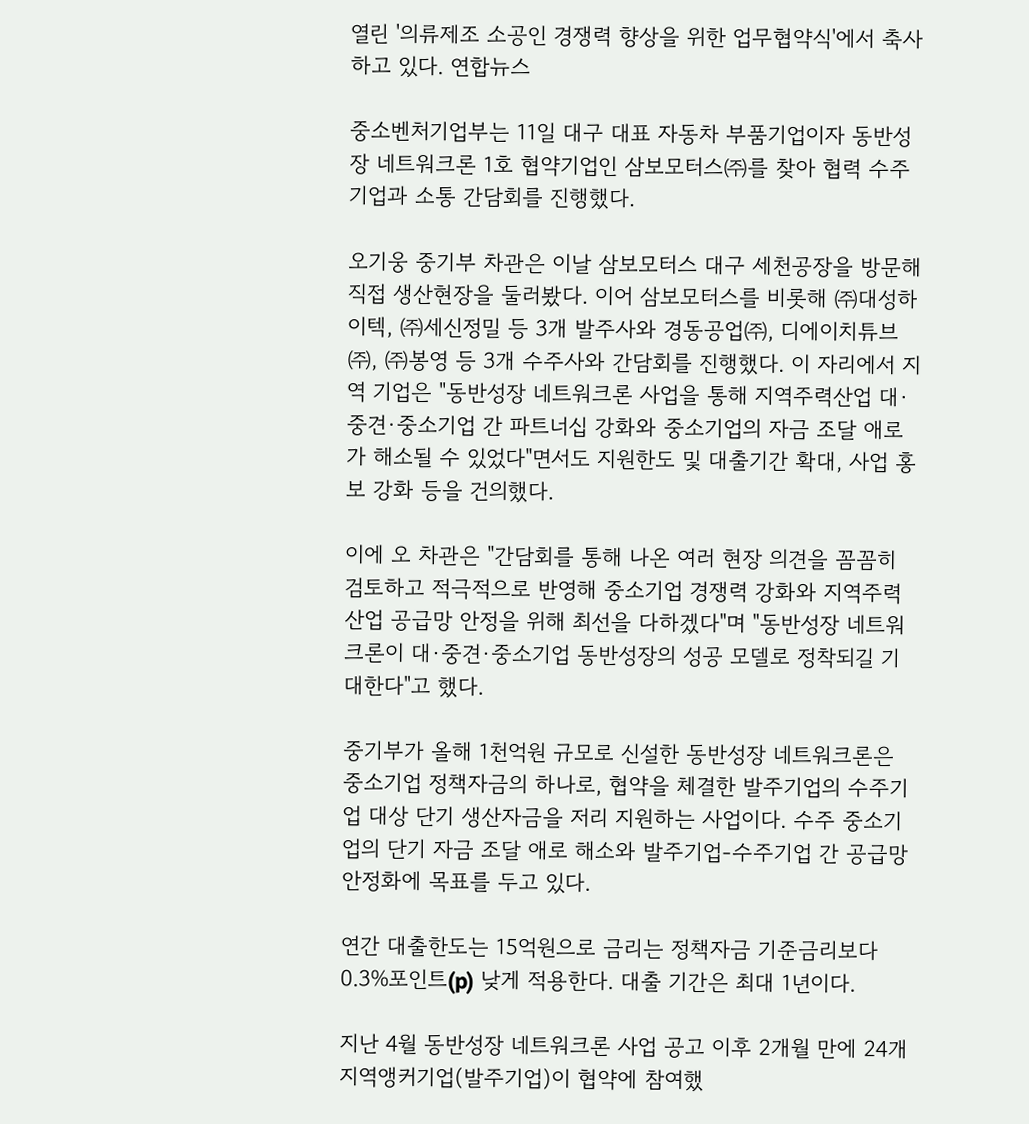열린 '의류제조 소공인 경쟁력 향상을 위한 업무협약식'에서 축사하고 있다. 연합뉴스

중소벤처기업부는 11일 대구 대표 자동차 부품기업이자 동반성장 네트워크론 1호 협약기업인 삼보모터스㈜를 찾아 협력 수주기업과 소통 간담회를 진행했다.

오기웅 중기부 차관은 이날 삼보모터스 대구 세천공장을 방문해 직접 생산현장을 둘러봤다. 이어 삼보모터스를 비롯해 ㈜대성하이텍, ㈜세신정밀 등 3개 발주사와 경동공업㈜, 디에이치튜브㈜, ㈜봉영 등 3개 수주사와 간담회를 진행했다. 이 자리에서 지역 기업은 "동반성장 네트워크론 사업을 통해 지역주력산업 대·중견·중소기업 간 파트너십 강화와 중소기업의 자금 조달 애로가 해소될 수 있었다"면서도 지원한도 및 대출기간 확대, 사업 홍보 강화 등을 건의했다.

이에 오 차관은 "간담회를 통해 나온 여러 현장 의견을 꼼꼼히 검토하고 적극적으로 반영해 중소기업 경쟁력 강화와 지역주력산업 공급망 안정을 위해 최선을 다하겠다"며 "동반성장 네트워크론이 대·중견·중소기업 동반성장의 성공 모델로 정착되길 기대한다"고 했다.

중기부가 올해 1천억원 규모로 신설한 동반성장 네트워크론은 중소기업 정책자금의 하나로, 협약을 체결한 발주기업의 수주기업 대상 단기 생산자금을 저리 지원하는 사업이다. 수주 중소기업의 단기 자금 조달 애로 해소와 발주기업-수주기업 간 공급망 안정화에 목표를 두고 있다.

연간 대출한도는 15억원으로 금리는 정책자금 기준금리보다 0.3%포인트(p) 낮게 적용한다. 대출 기간은 최대 1년이다.

지난 4월 동반성장 네트워크론 사업 공고 이후 2개월 만에 24개 지역앵커기업(발주기업)이 협약에 참여했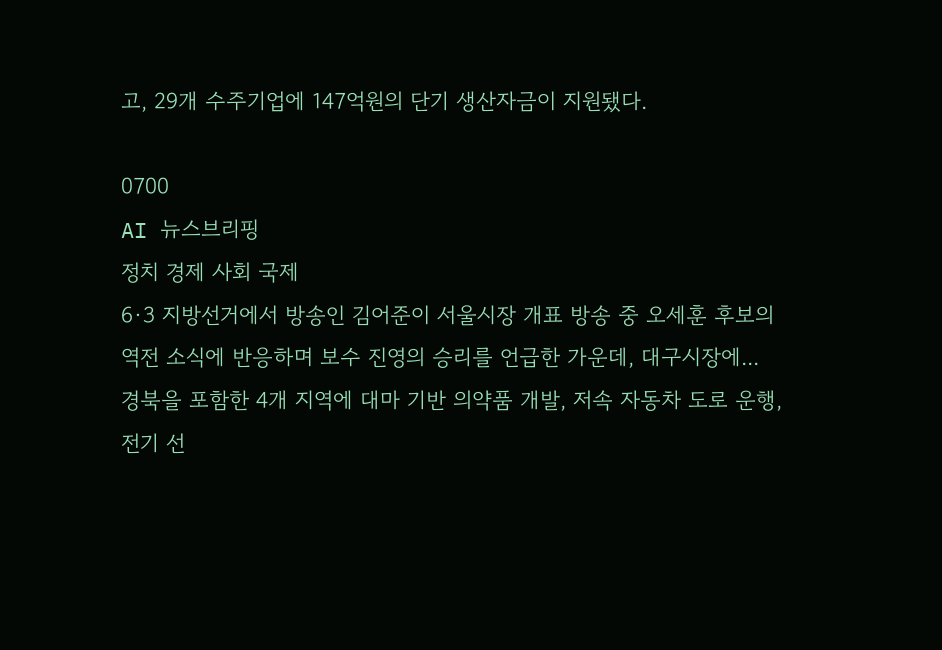고, 29개 수주기업에 147억원의 단기 생산자금이 지원됐다.

0700
AI 뉴스브리핑
정치 경제 사회 국제
6·3 지방선거에서 방송인 김어준이 서울시장 개표 방송 중 오세훈 후보의 역전 소식에 반응하며 보수 진영의 승리를 언급한 가운데, 대구시장에...
경북을 포함한 4개 지역에 대마 기반 의약품 개발, 저속 자동차 도로 운행, 전기 선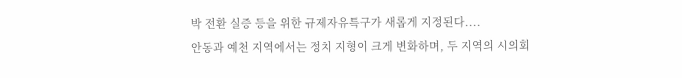박 전환 실증 등을 위한 규제자유특구가 새롭게 지정된다....
안동과 예천 지역에서는 정치 지형이 크게 변화하며, 두 지역의 시의회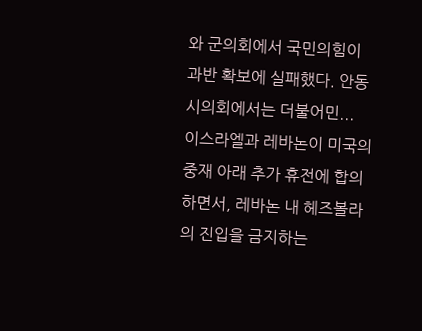와 군의회에서 국민의힘이 과반 확보에 실패했다. 안동시의회에서는 더불어민...
이스라엘과 레바논이 미국의 중재 아래 추가 휴전에 합의하면서, 레바논 내 헤즈볼라의 진입을 금지하는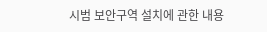시범 보안구역 설치에 관한 내용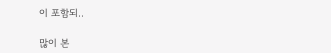이 포함되..

많이 본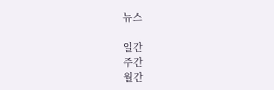뉴스

일간
주간
월간